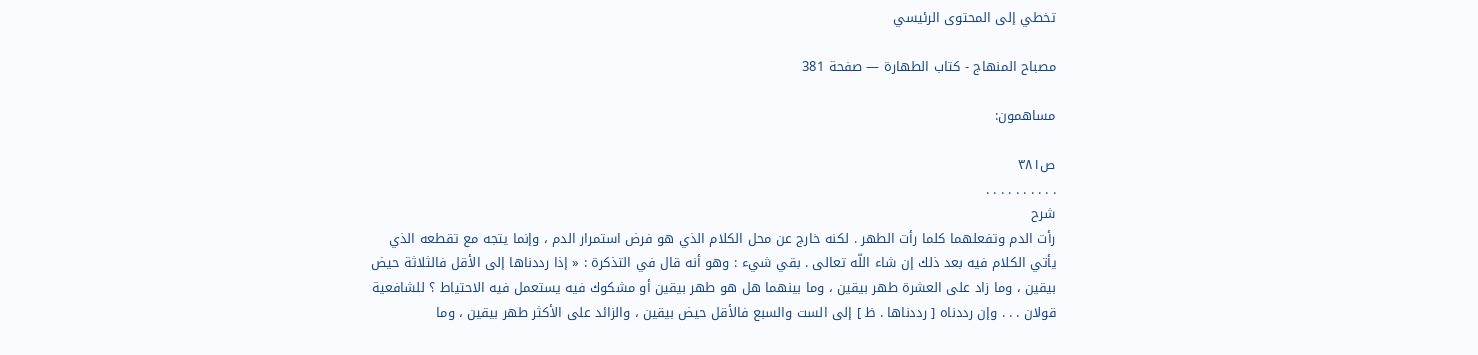تخطي إلى المحتوى الرئيسي

مصباح المنهاج - كتاب الطهارة — صفحة 381

مساهمون:

ص٣٨١
. . . . . . . . . .
شرح
رأت الدم وتفعلهما كلما رأت الطهر . لكنه خارج عن محل الكلام الذي هو فرض استمرار الدم ، وإنما يتجه مع تقطعه الذي يأتي الكلام فيه بعد ذلك إن شاء اللّه تعالى . بقي شيء : وهو أنه قال في التذكرة : « إذا رددناها إلى الأقل فالثلاثة حيض بيقين ، وما زاد على العشرة طهر بيقين ، وما بينهما هل هو طهر بيقين أو مشكوك فيه يستعمل فيه الاحتياط ؟ للشافعية قولان . . . وإن رددناه [ رددناها . ظ ] إلى الست والسبع فالأقل حيض بيقين ، والزائد على الأكثر طهر بيقين ، وما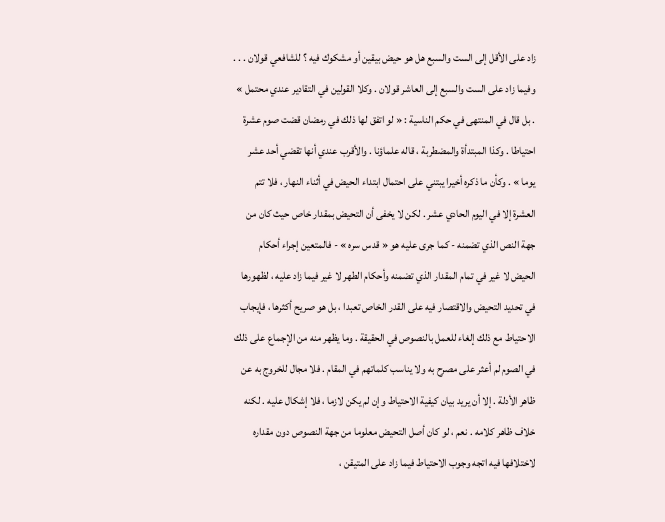زاد على الأقل إلى الست والسبع هل هو حيض بيقين أو مشكوك فيه ؟ للشافعي قولان . . . وفيما زاد على الست والسبع إلى العاشر قولان . وكلا القولين في التقادير عندي محتمل » . بل قال في المنتهى في حكم الناسية : « لو اتفق لها ذلك في رمضان قضت صوم عشرة احتياطا . وكذا المبتدأة والمضطربة ، قاله علماؤنا . والأقرب عندي أنها تقضي أحد عشر يوما » . وكأن ما ذكره أخيرا يبتني على احتمال ابتداء الحيض في أثناء النهار ، فلا تتم العشرة إلا في اليوم الحادي عشر . لكن لا يخفى أن التحيض بمقدار خاص حيث كان من جهة النص الذي تضمنه - كما جرى عليه هو « قدس سره » - فالمتعين إجراء أحكام الحيض لا غير في تمام المقدار الذي تضمنه وأحكام الطهر لا غير فيما زاد عليه ، لظهورها في تحديد التحيض والاقتصار فيه على القدر الخاص تعبدا ، بل هو صريح أكثرها ، فإيجاب الاحتياط مع ذلك إلغاء للعمل بالنصوص في الحقيقة . وما يظهر منه من الإجماع على ذلك في الصوم لم أعثر على مصرح به ولا يناسب كلماتهم في المقام . فلا مجال للخروج به عن ظاهر الأدلة . إلا أن يريد بيان كيفية الاحتياط وإن لم يكن لازما ، فلا إشكال عليه . لكنه خلاف ظاهر كلامه . نعم ، لو كان أصل التحيض معلوما من جهة النصوص دون مقداره لاختلافها فيه اتجه وجوب الاحتياط فيما زاد على المتيقن ،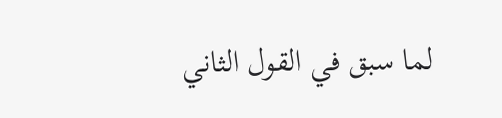لما سبق في القول الثاني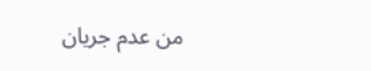من عدم جريان